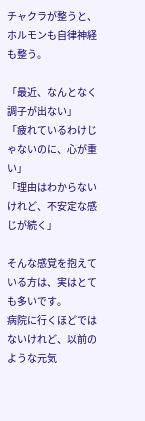チャクラが整うと、ホルモンも自律神経も整う。

「最近、なんとなく調子が出ない」
「疲れているわけじゃないのに、心が重い」
「理由はわからないけれど、不安定な感じが続く」

そんな感覚を抱えている方は、実はとても多いです。
病院に行くほどではないけれど、以前のような元気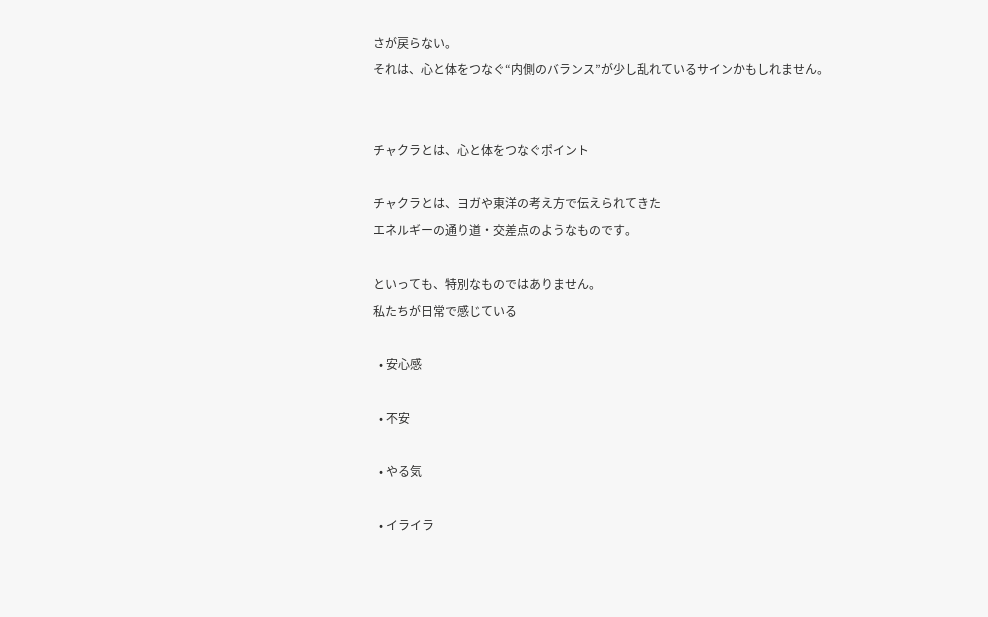さが戻らない。
それは、心と体をつなぐ“内側のバランス”が少し乱れているサインかもしれません。


チャクラとは、心と体をつなぐポイント

チャクラとは、ヨガや東洋の考え方で伝えられてきた
エネルギーの通り道・交差点のようなものです。

といっても、特別なものではありません。
私たちが日常で感じている

  • 安心感

  • 不安

  • やる気

  • イライラ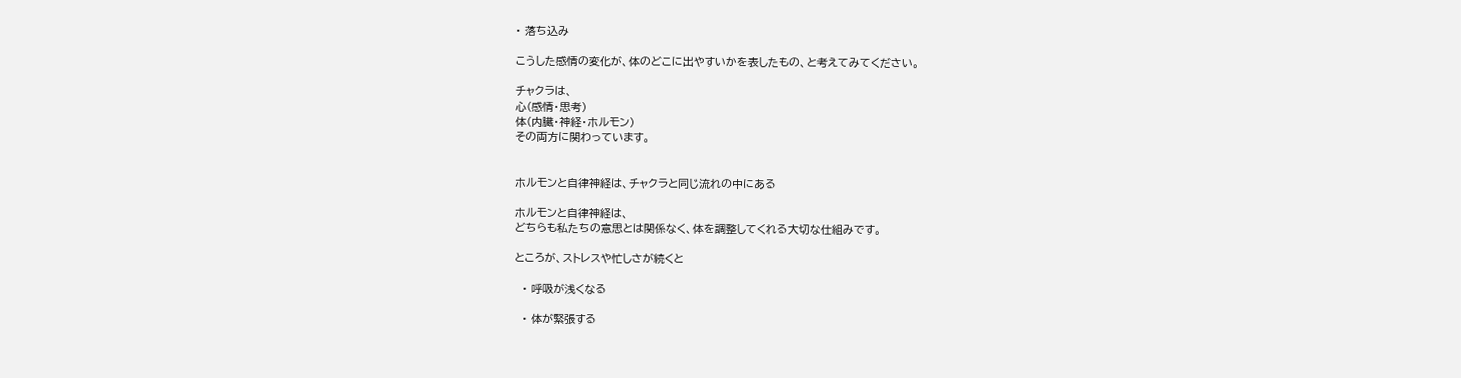• 落ち込み

こうした感情の変化が、体のどこに出やすいかを表したもの、と考えてみてください。

チャクラは、
心(感情・思考)
体(内臓・神経・ホルモン)
その両方に関わっています。


ホルモンと自律神経は、チャクラと同じ流れの中にある

ホルモンと自律神経は、
どちらも私たちの意思とは関係なく、体を調整してくれる大切な仕組みです。

ところが、ストレスや忙しさが続くと

  • 呼吸が浅くなる

  • 体が緊張する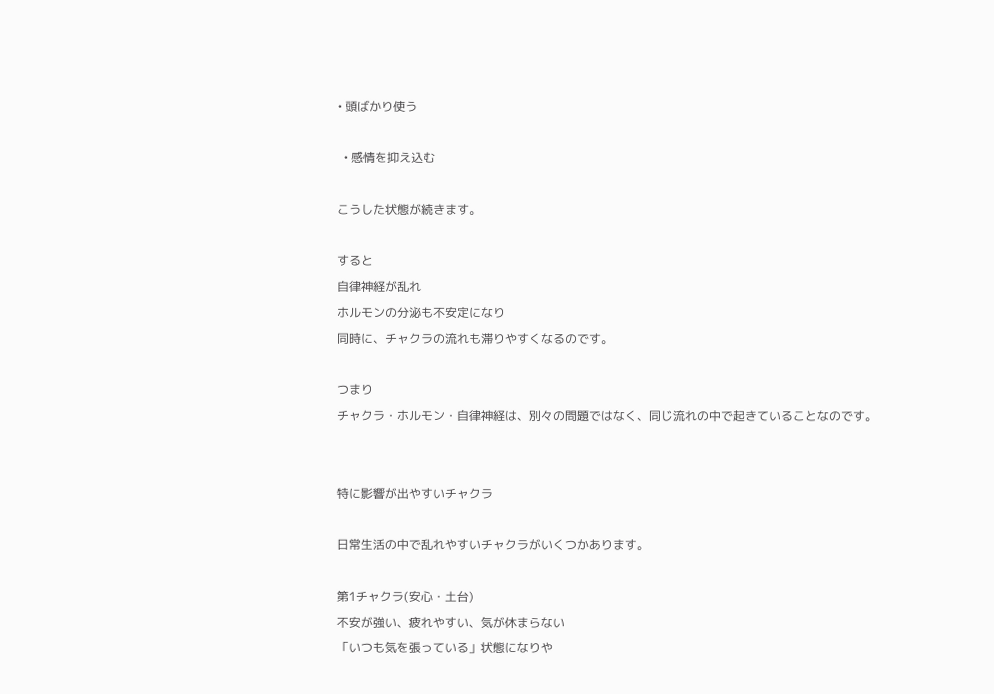• 頭ばかり使う

  • 感情を抑え込む

こうした状態が続きます。

すると
自律神経が乱れ
ホルモンの分泌も不安定になり
同時に、チャクラの流れも滞りやすくなるのです。

つまり
チャクラ・ホルモン・自律神経は、別々の問題ではなく、同じ流れの中で起きていることなのです。


特に影響が出やすいチャクラ

日常生活の中で乱れやすいチャクラがいくつかあります。

第1チャクラ(安心・土台)
不安が強い、疲れやすい、気が休まらない
「いつも気を張っている」状態になりや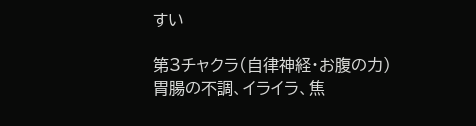すい

第3チャクラ(自律神経・お腹の力)
胃腸の不調、イライラ、焦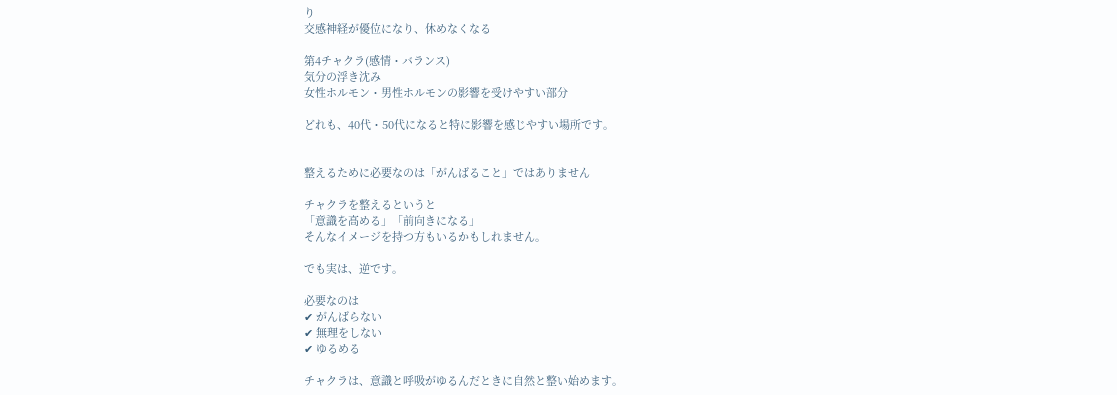り
交感神経が優位になり、休めなくなる

第4チャクラ(感情・バランス)
気分の浮き沈み
女性ホルモン・男性ホルモンの影響を受けやすい部分

どれも、40代・50代になると特に影響を感じやすい場所です。


整えるために必要なのは「がんばること」ではありません

チャクラを整えるというと
「意識を高める」「前向きになる」
そんなイメージを持つ方もいるかもしれません。

でも実は、逆です。

必要なのは
✔ がんばらない
✔ 無理をしない
✔ ゆるめる

チャクラは、意識と呼吸がゆるんだときに自然と整い始めます。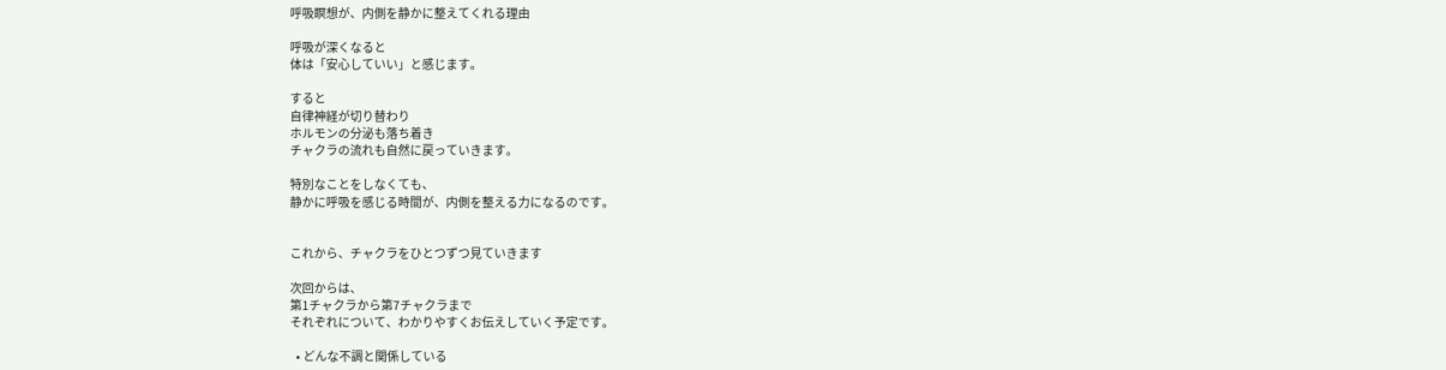呼吸瞑想が、内側を静かに整えてくれる理由

呼吸が深くなると
体は「安心していい」と感じます。

すると
自律神経が切り替わり
ホルモンの分泌も落ち着き
チャクラの流れも自然に戻っていきます。

特別なことをしなくても、
静かに呼吸を感じる時間が、内側を整える力になるのです。


これから、チャクラをひとつずつ見ていきます

次回からは、
第1チャクラから第7チャクラまで
それぞれについて、わかりやすくお伝えしていく予定です。

  • どんな不調と関係している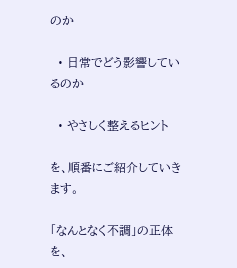のか

  • 日常でどう影響しているのか

  • やさしく整えるヒント

を、順番にご紹介していきます。

「なんとなく不調」の正体を、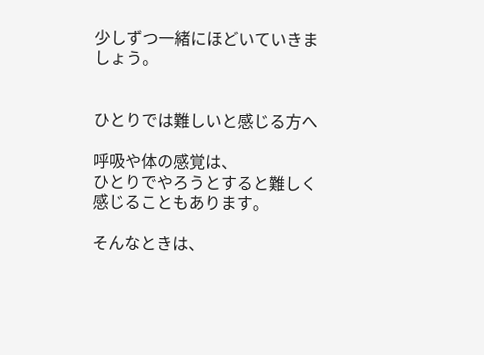少しずつ一緒にほどいていきましょう。


ひとりでは難しいと感じる方へ

呼吸や体の感覚は、
ひとりでやろうとすると難しく感じることもあります。

そんなときは、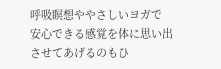呼吸瞑想ややさしいヨガで
安心できる感覚を体に思い出させてあげるのもひ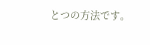とつの方法です。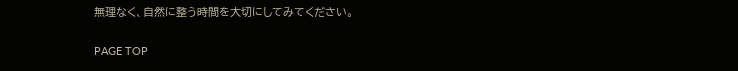無理なく、自然に整う時間を大切にしてみてください。

PAGE TOP